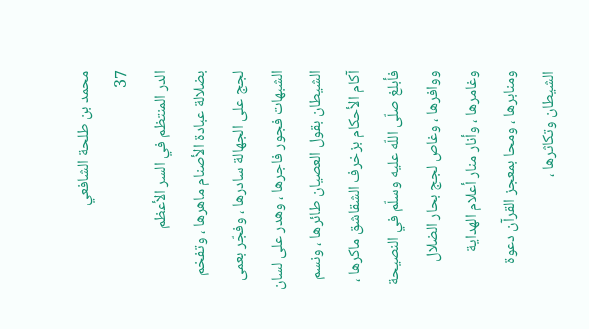محمد بن طلحة الشافعي
37
الدر المنتظم في السر الأعظم
بضلالة عبادة الأصنام ماهرها ، وتفخم لجج على الجهالة سادرها ، وفجّر بعمى الشبهات فجور فاجرها ، وهدر على لسان الشيطان بقول العصيان طائرها ، ونسم آكام الأحكام بزخرف الشقاشق ماكرها ، فأبلغ صلّى اللّه عليه وسلّم في النصيحة ووافرها ، وغاص لجج بحار الضلال وغامرها ، وأنار منار أعلام الهداية ومنابرها ، ومحا بمعجز القرآن دعوة الشيطان وتكاثرها ،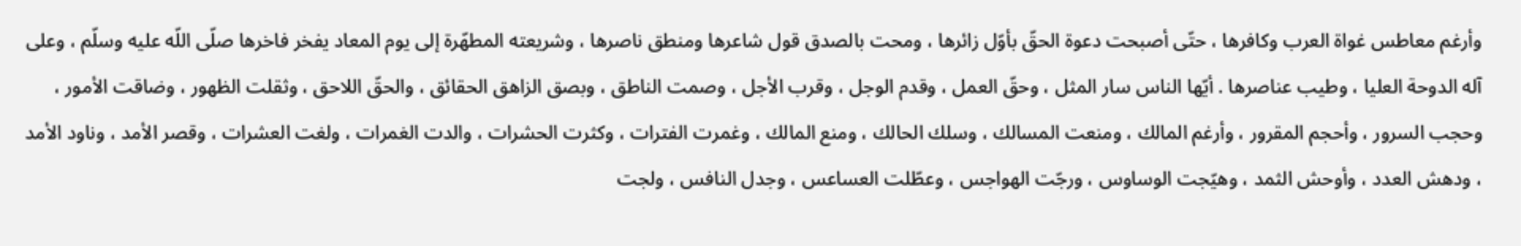وأرغم معاطس غواة العرب وكافرها ، حتّى أصبحت دعوة الحقّ بأوّل زائرها ، ومحت بالصدق قول شاعرها ومنطق ناصرها ، وشريعته المطهّرة إلى يوم المعاد يفخر فاخرها صلّى اللّه عليه وسلّم ، وعلى آله الدوحة العليا ، وطيب عناصرها . أيّها الناس سار المثل ، وحقّ العمل ، وقدم الوجل ، وقرب الأجل ، وصمت الناطق ، وبصق الزاهق الحقائق ، والحقّ اللاحق ، وثقلت الظهور ، وضاقت الأمور ، وحجب السرور ، وأحجم المقرور ، وأرغم المالك ، ومنعت المسالك ، وسلك الحالك ، ومنع المالك ، وغمرت الفترات ، وكثرت الحشرات ، والدت الغمرات ، ولغت العشرات ، وقصر الأمد ، وناود الأمد ، ودهش العدد ، وأوحش الثمد ، وهيّجت الوساوس ، ورجّت الهواجس ، وعطّلت العساعس ، وجدل النافس ، ولجت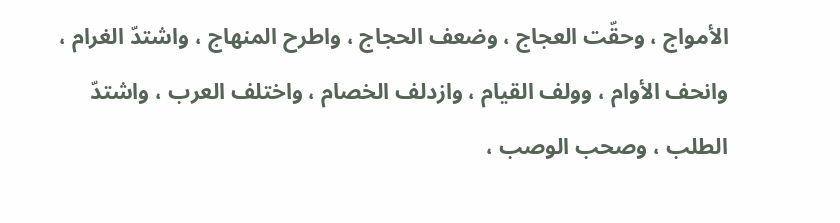الأمواج ، وحقّت العجاج ، وضعف الحجاج ، واطرح المنهاج ، واشتدّ الغرام ، وانحف الأوام ، وولف القيام ، وازدلف الخصام ، واختلف العرب ، واشتدّ الطلب ، وصحب الوصب ،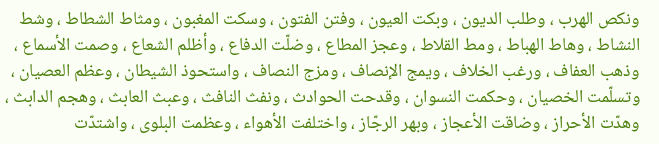ونكص الهرب ، وطلب الديون ، وبكت العيون ، وفتن الفتون ، وسكت المغبون ، ومثاط الشطاط ، وشط النشاط ، وهاط الهباط ، ومط القلاط ، وعجز المطاع ، وضلّت الدفاع ، وأظلم الشعاع ، وصمت الأسماع ، وذهب العفاف ، ورغب الخلاف ، ويمج الإنصاف ، ومزج النصاف ، واستحوذ الشيطان ، وعظم العصيان ، وتسلّمت الخصيان ، وحكمت النسوان ، وقدحت الحوادث ، ونفث النافث ، وعبث العابث ، وهجم الدابث ، وهدّت الأحراز ، وضاقت الأعجاز ، وبهر الرجّاز ، واختلفت الأهواء ، وعظمت البلوى ، واشتدّت